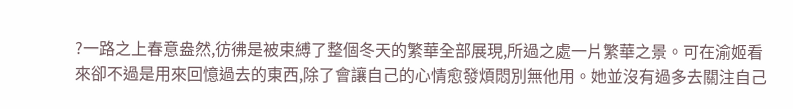?一路之上春意盎然,彷彿是被束縛了整個冬天的繁華全部展現,所過之處一片繁華之景。可在渝姬看來卻不過是用來回憶過去的東西,除了會讓自己的心情愈發煩悶別無他用。她並沒有過多去關注自己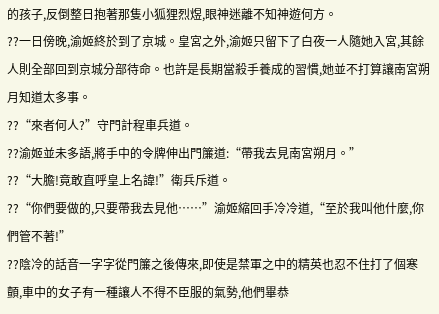的孩子,反倒整日抱著那隻小狐狸烈煜,眼神迷離不知神遊何方。
??一日傍晚,渝姬終於到了京城。皇宮之外,渝姬只留下了白夜一人隨她入宮,其餘人則全部回到京城分部待命。也許是長期當殺手養成的習慣,她並不打算讓南宮朔月知道太多事。
??“來者何人?”守門計程車兵道。
??渝姬並未多語,將手中的令牌伸出門簾道:“帶我去見南宮朔月。”
??“大膽!竟敢直呼皇上名諱!”衛兵斥道。
??“你們要做的,只要帶我去見他……”渝姬縮回手冷冷道,“至於我叫他什麼,你們管不著!”
??陰冷的話音一字字從門簾之後傳來,即使是禁軍之中的精英也忍不住打了個寒顫,車中的女子有一種讓人不得不臣服的氣勢,他們畢恭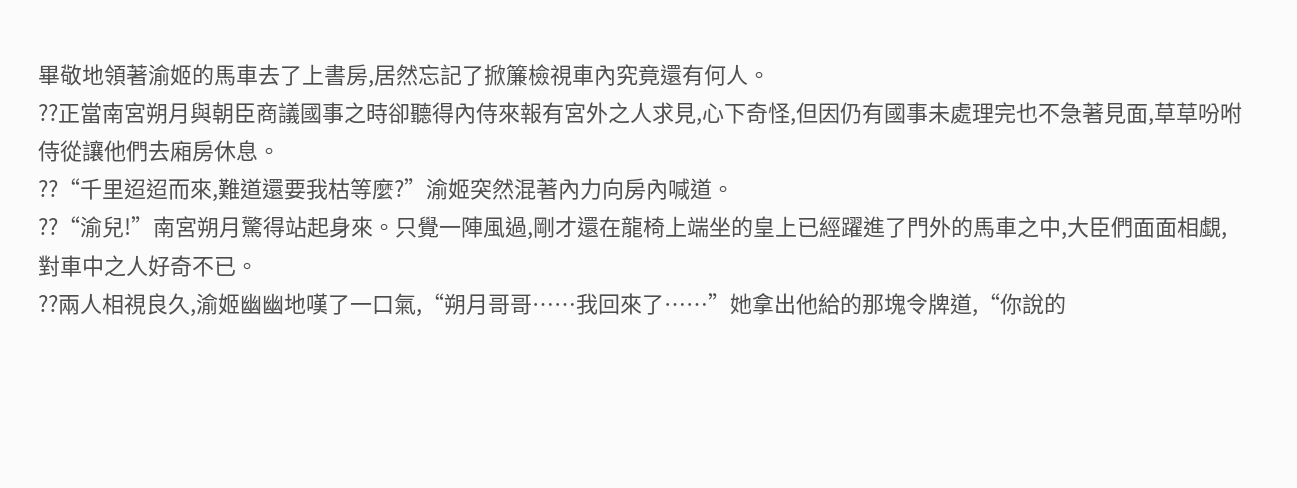畢敬地領著渝姬的馬車去了上書房,居然忘記了掀簾檢視車內究竟還有何人。
??正當南宮朔月與朝臣商議國事之時卻聽得內侍來報有宮外之人求見,心下奇怪,但因仍有國事未處理完也不急著見面,草草吩咐侍從讓他們去廂房休息。
??“千里迢迢而來,難道還要我枯等麼?”渝姬突然混著內力向房內喊道。
??“渝兒!”南宮朔月驚得站起身來。只覺一陣風過,剛才還在龍椅上端坐的皇上已經躍進了門外的馬車之中,大臣們面面相覷,對車中之人好奇不已。
??兩人相視良久,渝姬幽幽地嘆了一口氣,“朔月哥哥……我回來了……”她拿出他給的那塊令牌道,“你說的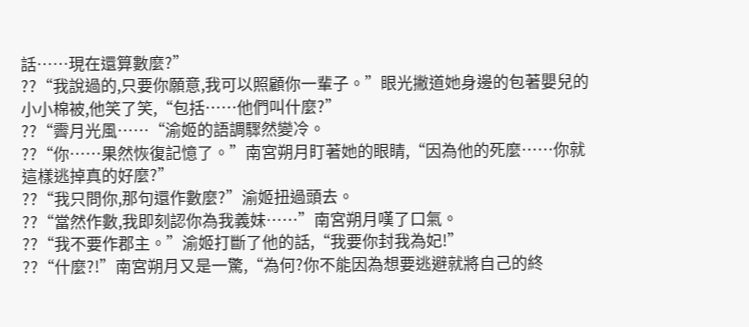話……現在還算數麼?”
??“我說過的,只要你願意,我可以照顧你一輩子。”眼光撇道她身邊的包著嬰兒的小小棉被,他笑了笑,“包括……他們叫什麼?”
??“霽月光風……“渝姬的語調驟然變冷。
??“你……果然恢復記憶了。”南宮朔月盯著她的眼睛,“因為他的死麼……你就這樣逃掉真的好麼?”
??“我只問你,那句還作數麼?”渝姬扭過頭去。
??“當然作數,我即刻認你為我義妹……”南宮朔月嘆了口氣。
??“我不要作郡主。”渝姬打斷了他的話,“我要你封我為妃!”
??“什麼?!”南宮朔月又是一驚,“為何?你不能因為想要逃避就將自己的終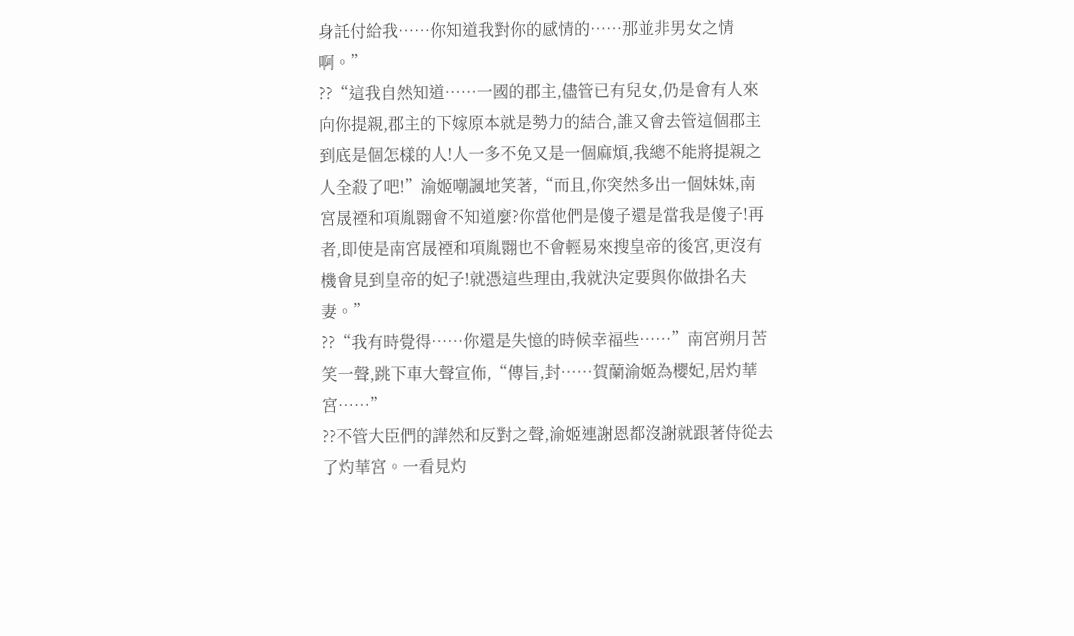身託付給我……你知道我對你的感情的……那並非男女之情啊。”
??“這我自然知道……一國的郡主,儘管已有兒女,仍是會有人來向你提親,郡主的下嫁原本就是勢力的結合,誰又會去管這個郡主到底是個怎樣的人!人一多不免又是一個麻煩,我總不能將提親之人全殺了吧!”渝姬嘲諷地笑著,“而且,你突然多出一個妹妹,南宮晟禋和項胤翾會不知道麼?你當他們是傻子還是當我是傻子!再者,即使是南宮晟禋和項胤翾也不會輕易來搜皇帝的後宮,更沒有機會見到皇帝的妃子!就憑這些理由,我就決定要與你做掛名夫妻。”
??“我有時覺得……你還是失憶的時候幸福些……”南宮朔月苦笑一聲,跳下車大聲宣佈,“傳旨,封……賀蘭渝姬為櫻妃,居灼華宮……”
??不管大臣們的譁然和反對之聲,渝姬連謝恩都沒謝就跟著侍從去了灼華宮。一看見灼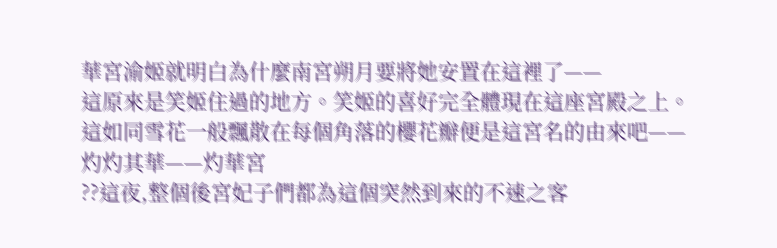華宮渝姬就明白為什麼南宮朔月要將她安置在這裡了——
這原來是笑姬住過的地方。笑姬的喜好完全體現在這座宮殿之上。這如同雪花一般飄散在每個角落的櫻花瓣便是這宮名的由來吧——灼灼其華——灼華宮
??這夜,整個後宮妃子們都為這個突然到來的不速之客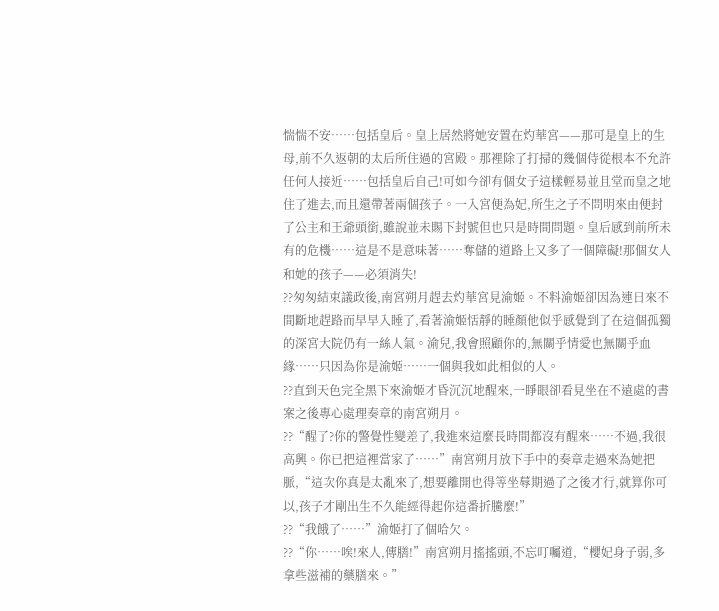惴惴不安……包括皇后。皇上居然將她安置在灼華宮——那可是皇上的生母,前不久返朝的太后所住過的宮殿。那裡除了打掃的幾個侍從根本不允許任何人接近……包括皇后自己!可如今卻有個女子這樣輕易並且堂而皇之地住了進去,而且還帶著兩個孩子。一入宮便為妃,所生之子不問明來由便封了公主和王爺頭銜,雖說並未賜下封號但也只是時間問題。皇后感到前所未有的危機……這是不是意味著……奪儲的道路上又多了一個障礙!那個女人和她的孩子——必須消失!
??匆匆結束議政後,南宮朔月趕去灼華宮見渝姬。不料渝姬卻因為連日來不間斷地趕路而早早入睡了,看著渝姬恬靜的睡顏他似乎感覺到了在這個孤獨的深宮大院仍有一絲人氣。渝兒,我會照顧你的,無關乎情愛也無關乎血緣……只因為你是渝姬……一個與我如此相似的人。
??直到天色完全黑下來渝姬才昏沉沉地醒來,一睜眼卻看見坐在不遠處的書案之後專心處理奏章的南宮朔月。
??“醒了?你的警覺性變差了,我進來這麼長時間都沒有醒來……不過,我很高興。你已把這裡當家了……”南宮朔月放下手中的奏章走過來為她把脈,“這次你真是太亂來了,想要離開也得等坐蓐期過了之後才行,就算你可以,孩子才剛出生不久能經得起你這番折騰麼!”
??“我餓了……”渝姬打了個哈欠。
??“你……唉!來人,傳膳!”南宮朔月搖搖頭,不忘叮囑道,“櫻妃身子弱,多拿些滋補的藥膳來。”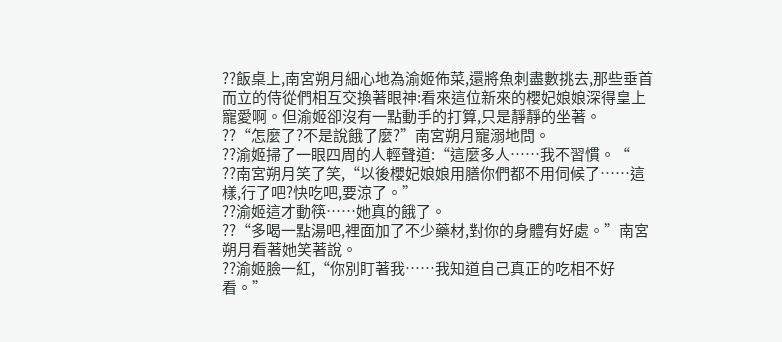??飯桌上,南宮朔月細心地為渝姬佈菜,還將魚刺盡數挑去,那些垂首而立的侍從們相互交換著眼神:看來這位新來的櫻妃娘娘深得皇上寵愛啊。但渝姬卻沒有一點動手的打算,只是靜靜的坐著。
??“怎麼了?不是說餓了麼?”南宮朔月寵溺地問。
??渝姬掃了一眼四周的人輕聲道:“這麼多人……我不習慣。“
??南宮朔月笑了笑,“以後櫻妃娘娘用膳你們都不用伺候了……這樣,行了吧?快吃吧,要涼了。”
??渝姬這才動筷……她真的餓了。
??“多喝一點湯吧,裡面加了不少藥材,對你的身體有好處。”南宮朔月看著她笑著說。
??渝姬臉一紅,“你別盯著我……我知道自己真正的吃相不好看。”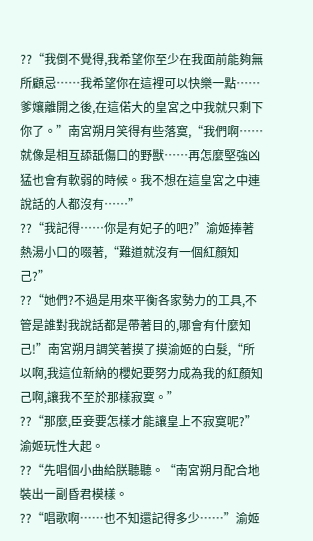??“我倒不覺得,我希望你至少在我面前能夠無所顧忌……我希望你在這裡可以快樂一點……爹孃離開之後,在這偌大的皇宮之中我就只剩下你了。”南宮朔月笑得有些落寞,“我們啊……就像是相互舔舐傷口的野獸……再怎麼堅強凶猛也會有軟弱的時候。我不想在這皇宮之中連說話的人都沒有……”
??“我記得……你是有妃子的吧?”渝姬捧著熱湯小口的啜著,“難道就沒有一個紅顏知己?”
??“她們?不過是用來平衡各家勢力的工具,不管是誰對我說話都是帶著目的,哪會有什麼知己!”南宮朔月調笑著摸了摸渝姬的白髮,“所以啊,我這位新納的櫻妃要努力成為我的紅顏知己啊,讓我不至於那樣寂寞。”
??“那麼,臣妾要怎樣才能讓皇上不寂寞呢?”渝姬玩性大起。
??“先唱個小曲給朕聽聽。“南宮朔月配合地裝出一副昏君模樣。
??“唱歌啊……也不知還記得多少……”渝姬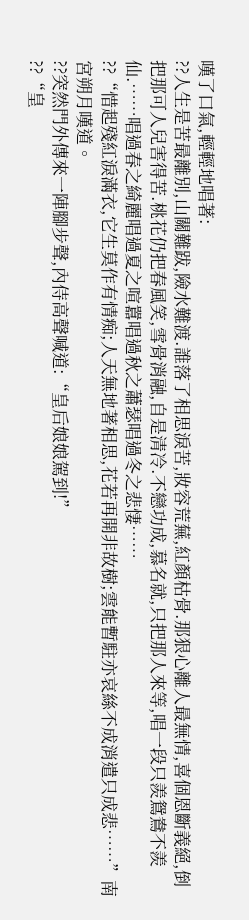嘆了口氣,輕輕地唱著:
??人生是苦最離別,山關難跋,險水難渡.誰落了相思淚苦,妝容荒蕪,紅顏枯骨.那狠心離人最無情,喜個恩斷義絕,倒把那可人兒害得苦.桃花仍把春風笑,雪骨消融,自是清冷.不戀功成,慕名就,只把那人來等,唱一段只羨鴛鴦不羨仙.……唱過春之綺麗唱過夏之喧囂唱過秋之蕭瑟唱過冬之悲悽……
??“惜起殘紅淚滿衣,它生莫作有情痴;人天無地著相思,花若再開非故樹;雲能暫駐亦哀絲不成消遣只成悲……”南宮朔月嘆道。
??突然門外傳來一陣腳步聲,內侍高聲喊道:“皇后娘娘駕到!”
??“皇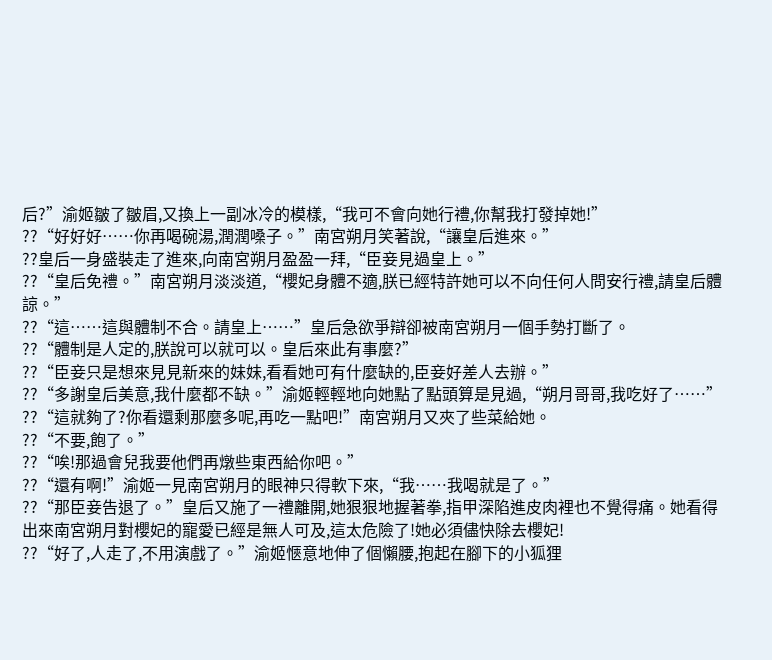后?”渝姬皺了皺眉,又換上一副冰冷的模樣,“我可不會向她行禮,你幫我打發掉她!”
??“好好好……你再喝碗湯,潤潤嗓子。”南宮朔月笑著說,“讓皇后進來。”
??皇后一身盛裝走了進來,向南宮朔月盈盈一拜,“臣妾見過皇上。”
??“皇后免禮。”南宮朔月淡淡道,“櫻妃身體不適,朕已經特許她可以不向任何人問安行禮,請皇后體諒。”
??“這……這與體制不合。請皇上……”皇后急欲爭辯卻被南宮朔月一個手勢打斷了。
??“體制是人定的,朕說可以就可以。皇后來此有事麼?”
??“臣妾只是想來見見新來的妹妹,看看她可有什麼缺的,臣妾好差人去辦。”
??“多謝皇后美意,我什麼都不缺。”渝姬輕輕地向她點了點頭算是見過,“朔月哥哥,我吃好了……”
??“這就夠了?你看還剩那麼多呢,再吃一點吧!”南宮朔月又夾了些菜給她。
??“不要,飽了。”
??“唉!那過會兒我要他們再燉些東西給你吧。”
??“還有啊!”渝姬一見南宮朔月的眼神只得軟下來,“我……我喝就是了。”
??“那臣妾告退了。”皇后又施了一禮離開,她狠狠地握著拳,指甲深陷進皮肉裡也不覺得痛。她看得出來南宮朔月對櫻妃的寵愛已經是無人可及,這太危險了!她必須儘快除去櫻妃!
??“好了,人走了,不用演戲了。”渝姬愜意地伸了個懶腰,抱起在腳下的小狐狸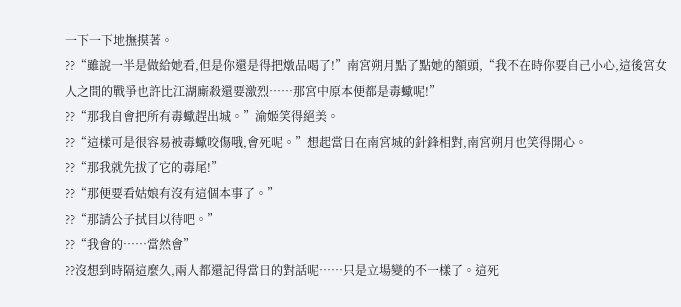一下一下地撫摸著。
??“雖說一半是做給她看,但是你還是得把燉品喝了!”南宮朔月點了點她的額頭,“我不在時你要自己小心,這後宮女人之間的戰爭也許比江湖廝殺還要激烈……那宮中原本便都是毒蠍呢!”
??“那我自會把所有毒蠍趕出城。”渝姬笑得絕美。
??“這樣可是很容易被毒蠍咬傷哦,會死呢。”想起當日在南宮城的針鋒相對,南宮朔月也笑得開心。
??“那我就先拔了它的毒尾!”
??“那便要看姑娘有沒有這個本事了。”
??“那請公子拭目以待吧。”
??“我會的……當然會”
??沒想到時隔這麼久,兩人都還記得當日的對話呢……只是立場變的不一樣了。這死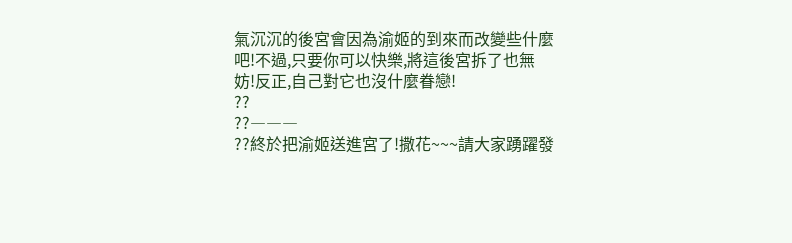氣沉沉的後宮會因為渝姬的到來而改變些什麼吧!不過,只要你可以快樂,將這後宮拆了也無妨!反正,自己對它也沒什麼眷戀!
??
??―――
??終於把渝姬送進宮了!撒花~~~請大家踴躍發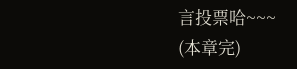言投票哈~~~
(本章完)